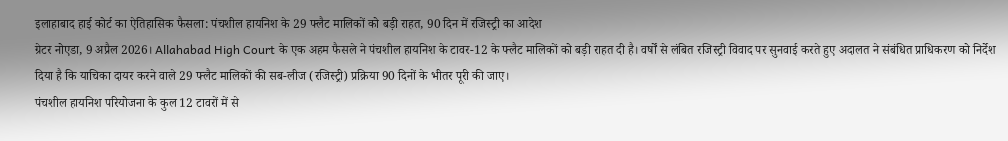इलाहाबाद हाई कोर्ट का ऐतिहासिक फैसला: पंचशील हायनिश के 29 फ्लैट मालिकों को बड़ी राहत, 90 दिन में रजिस्ट्री का आदेश
ग्रेटर नोएडा, 9 अप्रैल 2026। Allahabad High Court के एक अहम फैसले ने पंचशील हायनिश के टावर-12 के फ्लैट मालिकों को बड़ी राहत दी है। वर्षों से लंबित रजिस्ट्री विवाद पर सुनवाई करते हुए अदालत ने संबंधित प्राधिकरण को निर्देश दिया है कि याचिका दायर करने वाले 29 फ्लैट मालिकों की सब-लीज (रजिस्ट्री) प्रक्रिया 90 दिनों के भीतर पूरी की जाए।
पंचशील हायनिश परियोजना के कुल 12 टावरों में से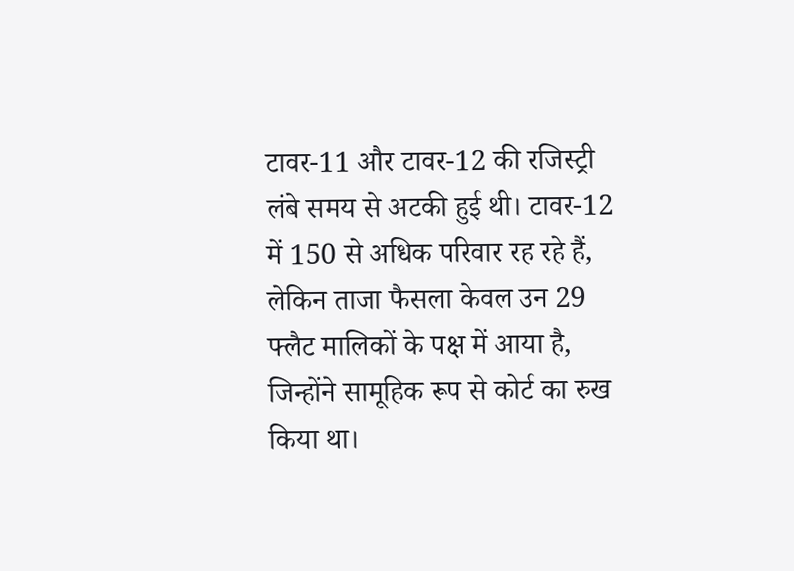टावर-11 और टावर-12 की रजिस्ट्री लंबे समय से अटकी हुई थी। टावर-12 में 150 से अधिक परिवार रह रहे हैं, लेकिन ताजा फैसला केवल उन 29 फ्लैट मालिकों के पक्ष में आया है, जिन्होंने सामूहिक रूप से कोर्ट का रुख किया था।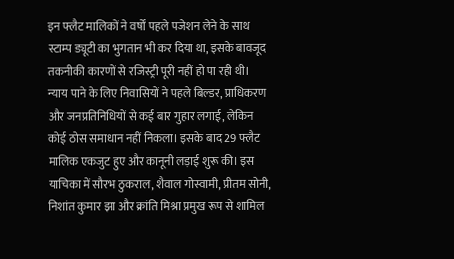इन फ्लैट मालिकों ने वर्षों पहले पजेशन लेने के साथ स्टाम्प ड्यूटी का भुगतान भी कर दिया था, इसके बावजूद तकनीकी कारणों से रजिस्ट्री पूरी नहीं हो पा रही थी।
न्याय पाने के लिए निवासियों ने पहले बिल्डर, प्राधिकरण और जनप्रतिनिधियों से कई बार गुहार लगाई, लेकिन कोई ठोस समाधान नहीं निकला। इसके बाद 29 फ्लैट मालिक एकजुट हुए और कानूनी लड़ाई शुरू की। इस याचिका में सौरभ ठुकराल, शैवाल गोस्वामी, प्रीतम सोनी, निशांत कुमार झा और क्रांति मिश्रा प्रमुख रूप से शामिल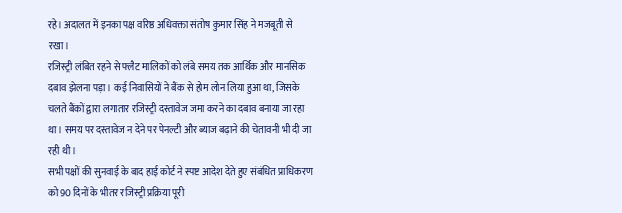रहे। अदालत में इनका पक्ष वरिष्ठ अधिवक्ता संतोष कुमार सिंह ने मजबूती से रखा।
रजिस्ट्री लंबित रहने से फ्लैट मालिकों को लंबे समय तक आर्थिक और मानसिक दबाव झेलना पड़ा। कई निवासियों ने बैंक से होम लोन लिया हुआ था, जिसके चलते बैंकों द्वारा लगातार रजिस्ट्री दस्तावेज जमा करने का दबाव बनाया जा रहा था। समय पर दस्तावेज न देने पर पेनल्टी और ब्याज बढ़ाने की चेतावनी भी दी जा रही थी।
सभी पक्षों की सुनवाई के बाद हाई कोर्ट ने स्पष्ट आदेश देते हुए संबंधित प्राधिकरण को 90 दिनों के भीतर रजिस्ट्री प्रक्रिया पूरी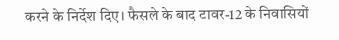करने के निर्देश दिए। फैसले के बाद टावर-12 के निवासियों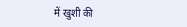में खुशी की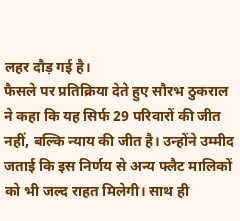लहर दौड़ गई है।
फैसले पर प्रतिक्रिया देते हुए सौरभ ठुकराल ने कहा कि यह सिर्फ 29 परिवारों की जीत नहीं, बल्कि न्याय की जीत है। उन्होंने उम्मीद जताई कि इस निर्णय से अन्य फ्लैट मालिकों को भी जल्द राहत मिलेगी। साथ ही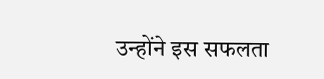उन्होंने इस सफलता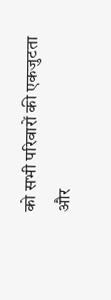को सभी परिवारों की एकजुटता और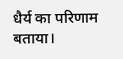धैर्य का परिणाम बताया।